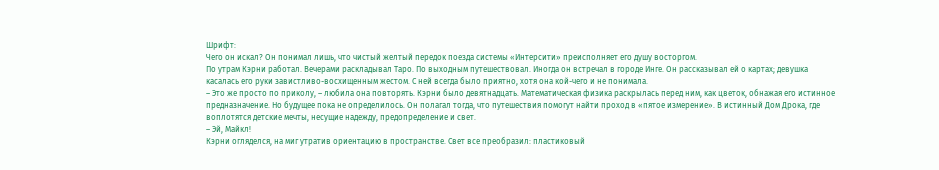Шрифт:
Чего он искал? Он понимал лишь, что чистый желтый передок поезда системы «Интерсити» преисполняет его душу восторгом.
По утрам Кэрни работал. Вечерами раскладывал Таро. По выходным путешествовал. Иногда он встречал в городе Инге. Он рассказывал ей о картах; девушка касалась его руки завистливо-восхищенным жестом. С ней всегда было приятно, хотя она кой-чего и не понимала.
– Это же просто по приколу, – любила она повторять. Кэрни было девятнадцать. Математическая физика раскрылась перед ним, как цветок, обнажая его истинное предназначение. Но будущее пока не определилось. Он полагал тогда, что путешествия помогут найти проход в «пятое измерение». В истинный Дом Дрока, где воплотятся детские мечты, несущие надежду, предопределение и свет.
– Эй, Майкл!
Кэрни огляделся, на миг утратив ориентацию в пространстве. Свет все преобразил: пластиковый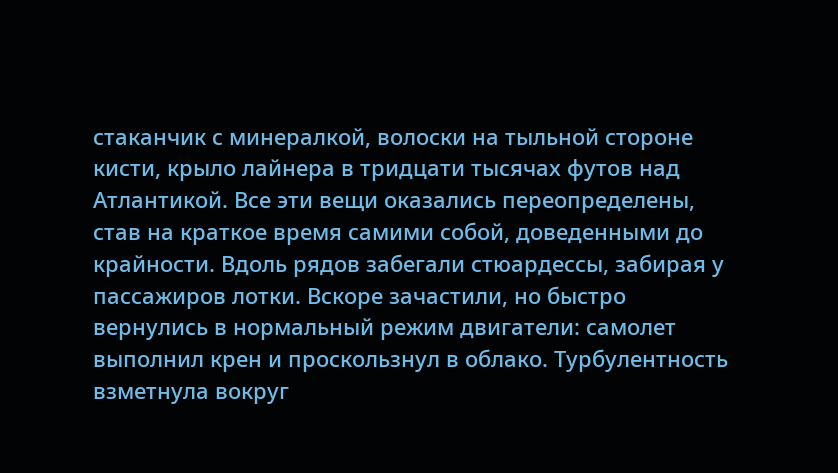стаканчик с минералкой, волоски на тыльной стороне кисти, крыло лайнера в тридцати тысячах футов над Атлантикой. Все эти вещи оказались переопределены, став на краткое время самими собой, доведенными до крайности. Вдоль рядов забегали стюардессы, забирая у пассажиров лотки. Вскоре зачастили, но быстро вернулись в нормальный режим двигатели: самолет выполнил крен и проскользнул в облако. Турбулентность взметнула вокруг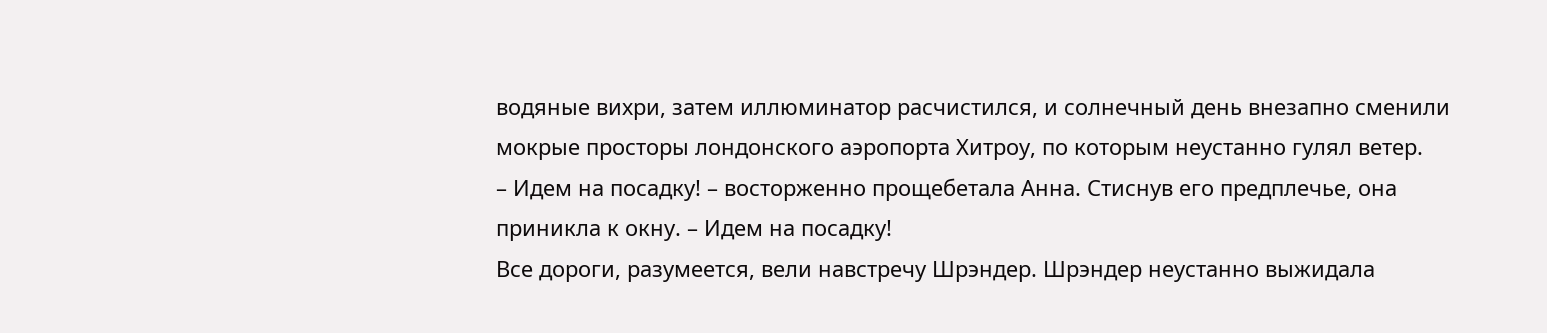водяные вихри, затем иллюминатор расчистился, и солнечный день внезапно сменили мокрые просторы лондонского аэропорта Хитроу, по которым неустанно гулял ветер.
– Идем на посадку! – восторженно прощебетала Анна. Стиснув его предплечье, она приникла к окну. – Идем на посадку!
Все дороги, разумеется, вели навстречу Шрэндер. Шрэндер неустанно выжидала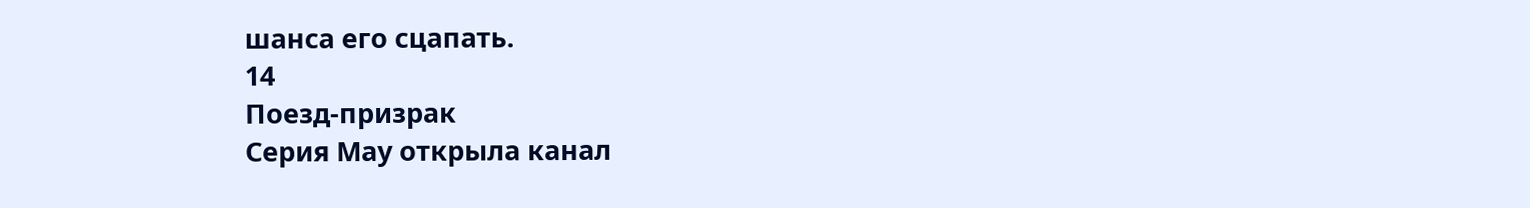шанса его сцапать.
14
Поезд-призрак
Серия Мау открыла канал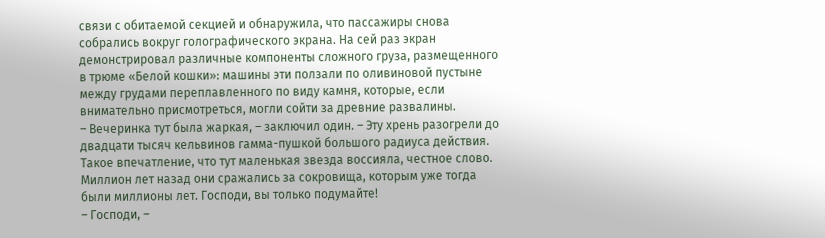связи с обитаемой секцией и обнаружила, что пассажиры снова собрались вокруг голографического экрана. На сей раз экран демонстрировал различные компоненты сложного груза, размещенного в трюме «Белой кошки»: машины эти ползали по оливиновой пустыне между грудами переплавленного по виду камня, которые, если внимательно присмотреться, могли сойти за древние развалины.
– Вечеринка тут была жаркая, – заключил один. – Эту хрень разогрели до двадцати тысяч кельвинов гамма-пушкой большого радиуса действия. Такое впечатление, что тут маленькая звезда воссияла, честное слово. Миллион лет назад они сражались за сокровища, которым уже тогда были миллионы лет. Господи, вы только подумайте!
– Господи, –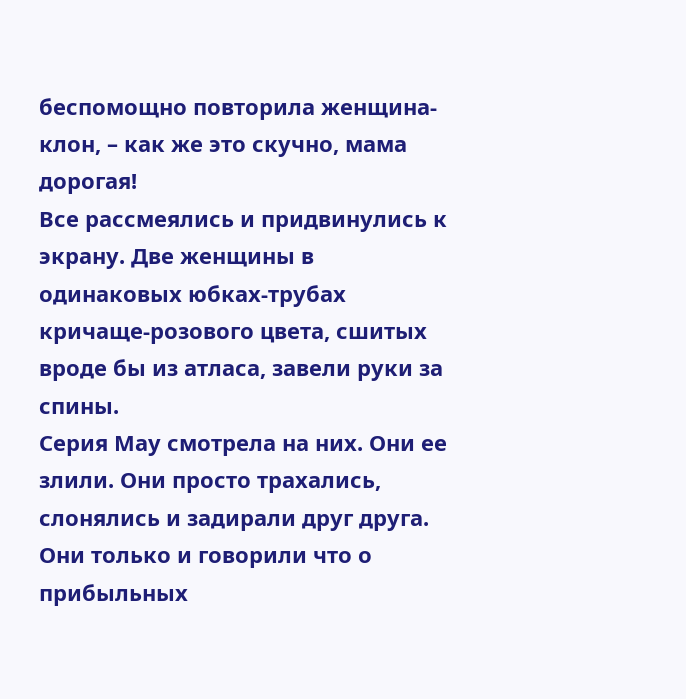беспомощно повторила женщина-клон, – как же это скучно, мама дорогая!
Все рассмеялись и придвинулись к экрану. Две женщины в одинаковых юбках-трубах кричаще-розового цвета, сшитых вроде бы из атласа, завели руки за спины.
Серия Мау смотрела на них. Они ее злили. Они просто трахались, слонялись и задирали друг друга. Они только и говорили что о прибыльных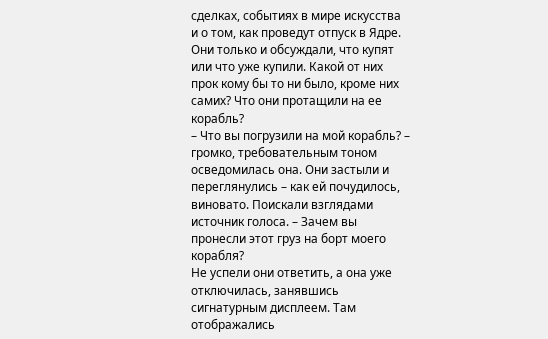сделках, событиях в мире искусства и о том, как проведут отпуск в Ядре. Они только и обсуждали, что купят или что уже купили. Какой от них прок кому бы то ни было, кроме них самих? Что они протащили на ее корабль?
– Что вы погрузили на мой корабль? – громко, требовательным тоном осведомилась она. Они застыли и переглянулись – как ей почудилось, виновато. Поискали взглядами источник голоса. – Зачем вы пронесли этот груз на борт моего корабля?
Не успели они ответить, а она уже отключилась, занявшись сигнатурным дисплеем. Там отображались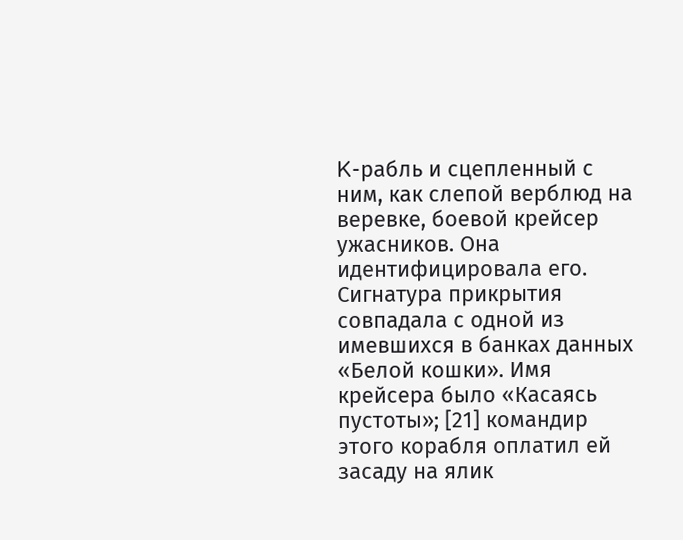K-рабль и сцепленный с ним, как слепой верблюд на веревке, боевой крейсер ужасников. Она идентифицировала его. Сигнатура прикрытия совпадала с одной из имевшихся в банках данных «Белой кошки». Имя крейсера было «Касаясь пустоты»; [21] командир этого корабля оплатил ей засаду на ялик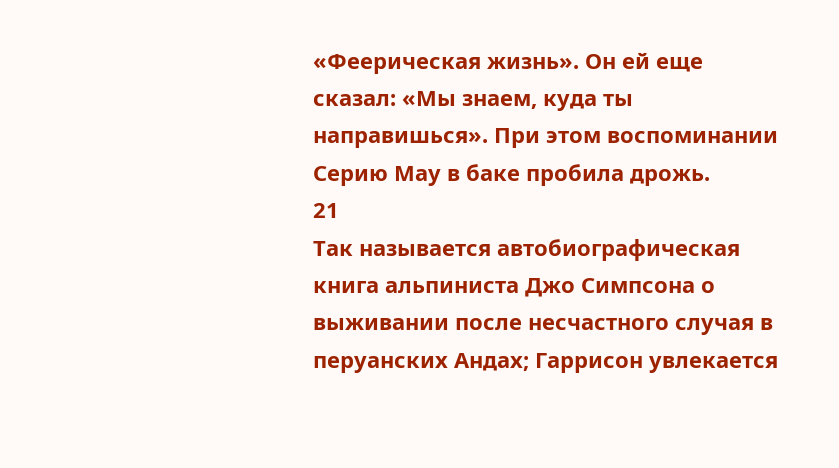«Феерическая жизнь». Он ей еще сказал: «Мы знаем, куда ты направишься». При этом воспоминании Серию Мау в баке пробила дрожь.
21
Так называется автобиографическая книга альпиниста Джо Симпсона о выживании после несчастного случая в перуанских Андах; Гаррисон увлекается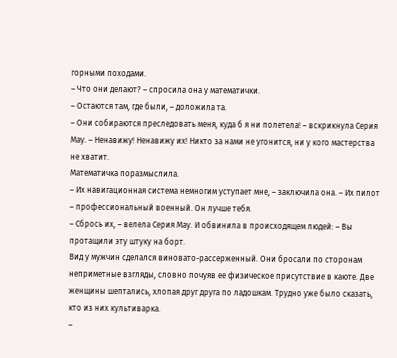горными походами.
– Что они делают? – спросила она у математички.
– Остаются там, где были, – доложила та.
– Они собираются преследовать меня, куда б я ни полетела! – вскрикнула Серия Мау. – Ненавижу! Ненавижу их! Никто за нами не угонится, ни у кого мастерства не хватит.
Математичка поразмыслила.
– Их навигационная система немногим уступает мне, – заключила она. – Их пилот – профессиональный военный. Он лучше тебя.
– Сбрось их, – велела Серия Мау. И обвинила в происходящем людей: – Вы протащили эту штуку на борт.
Вид у мужчин сделался виновато-рассерженный. Они бросали по сторонам неприметные взгляды, словно почуяв ее физическое присутствие в каюте. Две женщины шептались, хлопая друг друга по ладошкам. Трудно уже было сказать, кто из них культиварка.
–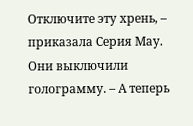Отключите эту хрень, – приказала Серия Мау. Они выключили голограмму. – А теперь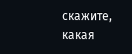скажите, какая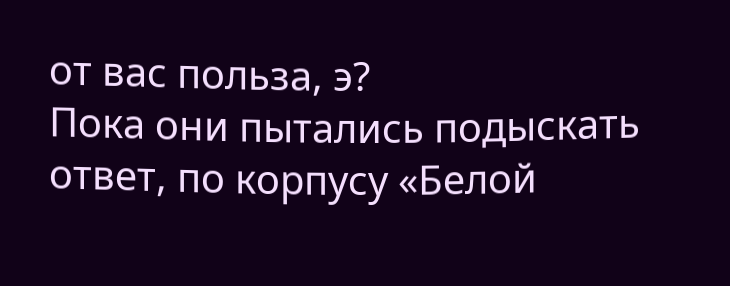от вас польза, э?
Пока они пытались подыскать ответ, по корпусу «Белой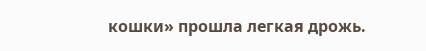кошки» прошла легкая дрожь.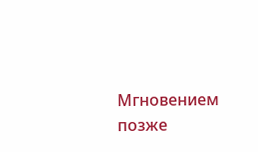Мгновением позже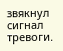звякнул сигнал тревоги.